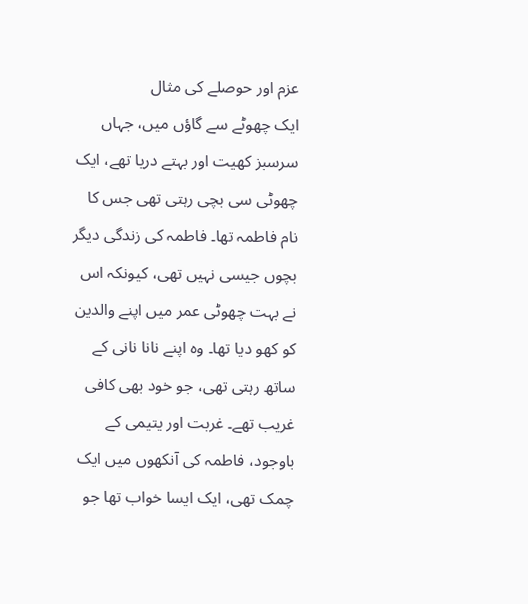عزم اور حوصلے کی مثال
ایک چھوٹے سے گاؤں میں، جہاں سرسبز کھیت اور بہتے دریا تھے، ایک چھوٹی سی بچی رہتی تھی جس کا نام فاطمہ تھا۔ فاطمہ کی زندگی دیگر بچوں جیسی نہیں تھی، کیونکہ اس نے بہت چھوٹی عمر میں اپنے والدین کو کھو دیا تھا۔ وہ اپنے نانا نانی کے ساتھ رہتی تھی، جو خود بھی کافی غریب تھے۔ غربت اور یتیمی کے باوجود، فاطمہ کی آنکھوں میں ایک چمک تھی، ایک ایسا خواب تھا جو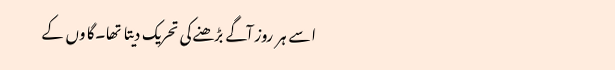اسے ہر روز آگے بڑھنے کی تحریک دیتا تھا۔گاوں کے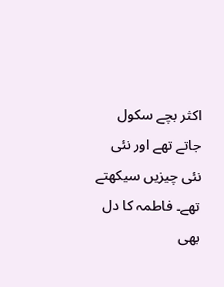اکثر بچے سکول جاتے تھے اور نئی نئی چیزیں سیکھتے تھے۔ فاطمہ کا دل بھی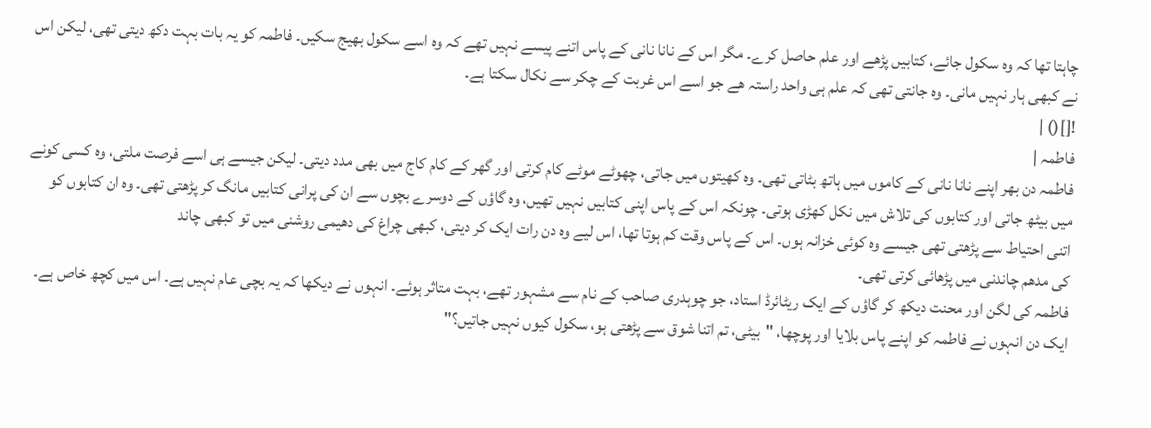چاہتا تھا کہ وہ سکول جائے، کتابیں پڑھے اور علم حاصل کرے۔ مگر اس کے نانا نانی کے پاس اتنے پیسے نہیں تھے کہ وہ اسے سکول بھیج سکیں۔ فاطمہ کو یہ بات بہت دکھ دیتی تھی، لیکن اس نے کبھی ہار نہیں مانی۔ وہ جانتی تھی کہ علم ہی واحد راستہ ھے جو اسے اس غربت کے چکر سے نکال سکتا ہے۔
![]() |
فاطمہ |
فاطمہ دن بھر اپنے نانا نانی کے کاموں میں ہاتھ بٹاتی تھی۔ وہ کھیتوں میں جاتی، چھوٹے موٹے کام کرتی اور گھر کے کام کاج میں بھی مدد دیتی۔ لیکن جیسے ہی اسے فرصت ملتی، وہ کسی کونے میں بیٹھ جاتی اور کتابوں کی تلاش میں نکل کھڑی ہوتی۔ چونکہ اس کے پاس اپنی کتابیں نہیں تھیں، وہ گاؤں کے دوسرے بچوں سے ان کی پرانی کتابیں مانگ کر پڑھتی تھی۔ وہ ان کتابوں کو اتنی احتیاط سے پڑھتی تھی جیسے وہ کوئی خزانہ ہوں۔ اس کے پاس وقت کم ہوتا تھا، اس لیے وہ دن رات ایک کر دیتی، کبھی چراغ کی دھیمی روشنی میں تو کبھی چاند
کی مدھم چاندنی میں پڑھائی کرتی تھی۔
فاطمہ کی لگن اور محنت دیکھ کر گاؤں کے ایک ریٹائرڈ استاد، جو چوہدری صاحب کے نام سے مشہور تھے، بہت متاثر ہوئے۔ انہوں نے دیکھا کہ یہ بچی عام نہیں ہے۔ اس میں کچھ خاص ہے۔ ایک دن انہوں نے فاطمہ کو اپنے پاس بلایا اور پوچھا، "بیٹی، تم اتنا شوق سے پڑھتی ہو، سکول کیوں نہیں جاتیں؟"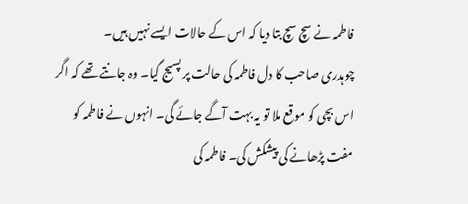فاطمہ نے سچ سچ بتا دیا کہ اس کے حالات ایسے نہیں ہیں۔
چوہدری صاحب کا دل فاطمہ کی حالت پر پسیج گیا۔ وہ جانتے تھے کہ اگر اس بچی کو موقع ملا تو یہ بہت آگے جائے گی۔ انہوں نے فاطمہ کو مفت پڑھانے کی پیشکش کی۔ فاطمہ کی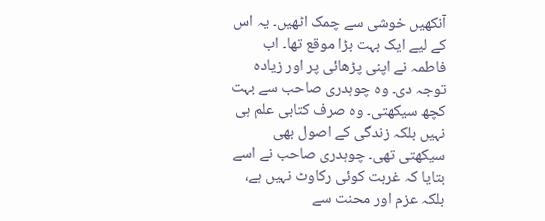آنکھیں خوشی سے چمک اٹھیں۔ یہ اس کے لیے ایک بہت بڑا موقع تھا۔ اب فاطمہ نے اپنی پڑھائی پر اور زیادہ توجہ دی۔ وہ چوہدری صاحب سے بہت کچھ سیکھتی۔ وہ صرف کتابی علم ہی نہیں بلکہ زندگی کے اصول بھی سیکھتی تھی۔ چوہدری صاحب نے اسے بتایا کہ غربت کوئی رکاوٹ نہیں ہے، بلکہ عزم اور محنت سے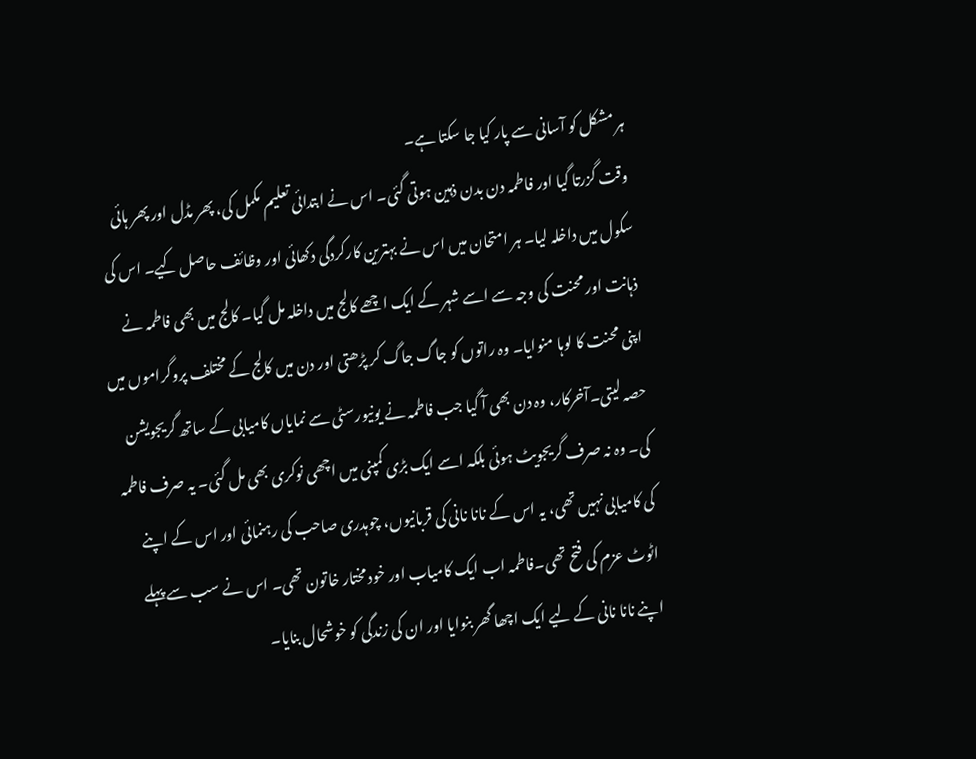ہر مشکل کو آسانی سے پار کیا جا سکتا ہے۔
وقت گزرتا گیا اور فاطمہ دن بدن ذہین ہوتی گئی۔ اس نے ابتدائی تعلیم مکمل کی، پھر مڈل اور پھر ہائی سکول میں داخلہ لیا۔ ہر امتحان میں اس نے بہترین کارکردگی دکھائی اور وظائف حاصل کیے۔ اس کی ذہانت اور محنت کی وجہ سے اسے شہر کے ایک اچھے کالج میں داخلہ مل گیا۔ کالج میں بھی فاطمہ نے اپنی محنت کا لوہا منوایا۔ وہ راتوں کو جاگ جاگ کر پڑھتی اور دن میں کالج کے مختلف پروگراموں میں حصہ لیتی۔آخرکار، وہ دن بھی آ گیا جب فاطمہ نے یونیورسٹی سے نمایاں کامیابی کے ساتھ گریجویشن کی۔ وہ نہ صرف گریجویٹ ہوئی بلکہ اسے ایک بڑی کمپنی میں اچھی نوکری بھی مل گئی۔ یہ صرف فاطمہ کی کامیابی نہیں تھی، یہ اس کے نانا نانی کی قربانیوں، چوہدری صاحب کی رہنمائی اور اس کے اپنے اٹوٹ عزم کی فتح تھی۔فاطمہ اب ایک کامیاب اور خود مختار خاتون تھی۔ اس نے سب سے پہلے اپنے نانا نانی کے لیے ایک اچھا گھر بنوایا اور ان کی زندگی کو خوشحال بنایا۔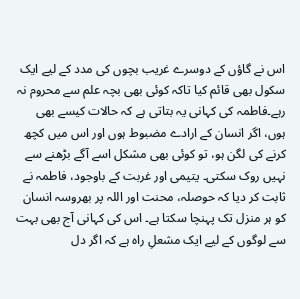اس نے گاؤں کے دوسرے غریب بچوں کی مدد کے لیے ایک سکول بھی قائم کیا تاکہ کوئی بھی بچہ علم سے محروم نہ رہے۔فاطمہ کی کہانی یہ بتاتی ہے کہ حالات کیسے بھی ہوں، اگر انسان کے ارادے مضبوط ہوں اور اس میں کچھ کرنے کی لگن ہو، تو کوئی بھی مشکل اسے آگے بڑھنے سے نہیں روک سکتی۔ یتیمی اور غربت کے باوجود، فاطمہ نے ثابت کر دیا کہ حوصلہ، محنت اور اللہ پر بھروسہ انسان کو ہر منزل تک پہنچا سکتا ہے۔ اس کی کہانی آج بھی بہت سے لوگوں کے لیے ایک مشعلِ راہ ہے کہ اگر دل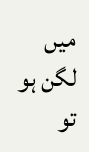میں لگن ہو تو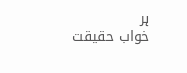ہر
خواب حقیقت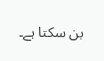بن سکتا ہے۔